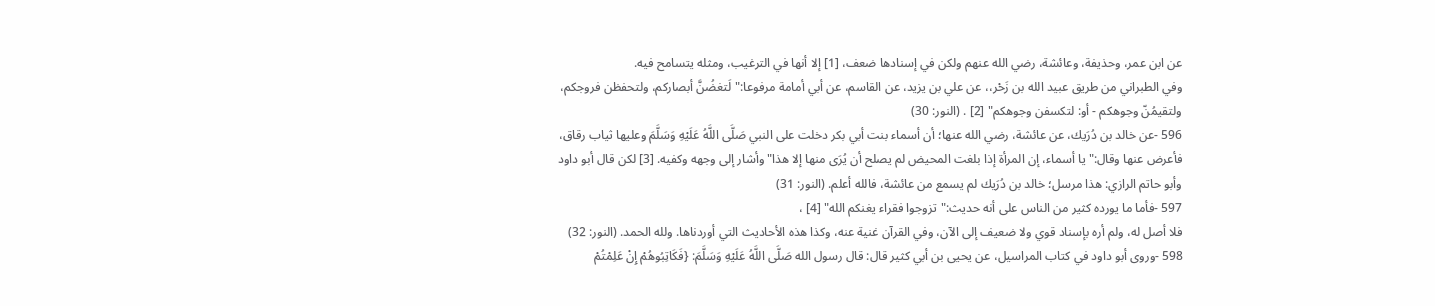عن ابن عمر، وحذيفة، وعائشة، رضي الله عنهم ولكن في إسنادها ضعف، [1] إلا أنها في الترغيب، ومثله يتسامح فيه.
وفي الطبراني من طريق عبيد الله بن زَحْر،، عن علي بن يزيد، عن القاسم، عن أبي أمامة مرفوعا:"لَتغضُنَّ أبصاركم، ولتحفظن فروجكم، ولتقيمُنّ وجوهكم - أو: لتكسفن وجوهكم" [2] . (النور: 30)
596 -عن خالد بن دُرَيك، عن عائشة، رضي الله عنها؛ أن أسماء بنت أبي بكر دخلت على النبي صَلَّى اللَّهُ عَلَيْهِ وَسَلَّمَ وعليها ثياب رقاق، فأعرض عنها وقال:"يا أسماء، إن المرأة إذا بلغت المحيض لم يصلح أن يُرَى منها إلا هذا"وأشار إلى وجهه وكفيه. [3] لكن قال أبو داود وأبو حاتم الرازي: هذا مرسل؛ خالد بن دُرَيك لم يسمع من عائشة، فالله أعلم. (النور: 31)
597 -فأما ما يورده كثير من الناس على أنه حديث:"تزوجوا فقراء يغنكم الله" [4] ،
فلا أصل له، ولم أره بإسناد قوي ولا ضعيف إلى الآن، وفي القرآن غنية عنه، وكذا هذه الأحاديث التي أوردناها. ولله الحمد. (النور: 32)
598 -وروى أبو داود في كتاب المراسيل، عن يحيى بن أبي كثير قال: قال رسول الله صَلَّى اللَّهُ عَلَيْهِ وَسَلَّمَ: {فَكَاتِبُوهُمْ إِنْ عَلِمْتُمْ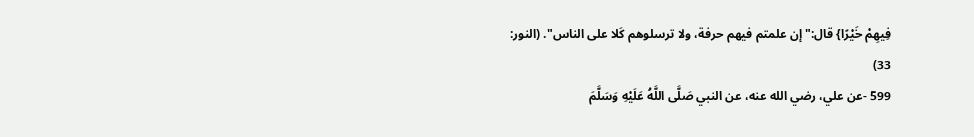فِيهِمْ خَيْرًا} قال:"إن علمتم فيهم حرفة، ولا ترسلوهم كَلا على الناس". (النور: 33)
599 -عن علي، رضي الله عنه، عن النبي صَلَّى اللَّهُ عَلَيْهِ وَسَلَّمَ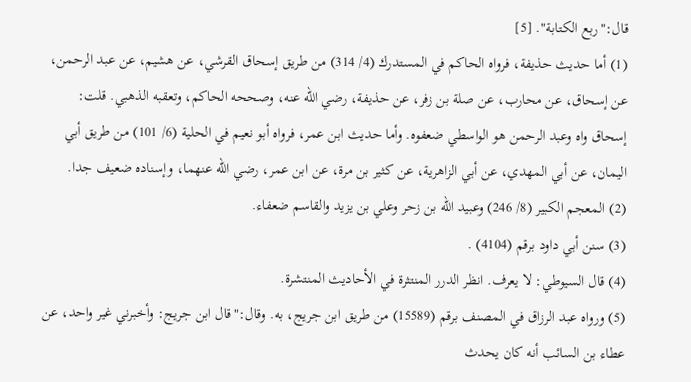قال:"ربع الكتابة". [5]
(1) أما حديث حذيفة، فرواه الحاكم في المستدرك (4/ 314) من طريق إسحاق القرشي، عن هشيم، عن عبد الرحمن، عن إسحاق، عن محارب، عن صلة بن زفر، عن حذيفة، رضي الله عنه، وصححه الحاكم، وتعقبه الذهبي. قلت: إسحاق واه وعبد الرحمن هو الواسطي ضعفوه. وأما حديث ابن عمر، فرواه أبو نعيم في الحلية (6/ 101) من طريق أبي اليمان، عن أبي المهدي، عن أبي الزاهرية، عن كثير بن مرة، عن ابن عمر، رضي الله عنهما، وإسناده ضعيف جدا.
(2) المعجم الكبير (8/ 246) وعبيد الله بن زحر وعلي بن يزيد والقاسم ضعفاء.
(3) سنن أبي داود برقم (4104) .
(4) قال السيوطي: لا يعرف. انظر الدرر المنتثرة في الأحاديث المنتشرة.
(5) ورواه عبد الرزاق في المصنف برقم (15589) من طريق ابن جريج، به. وقال:"قال ابن جريج: وأخبرني غير واحد، عن عطاء بن السائب أنه كان يحدث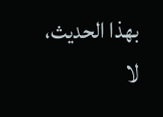بهذا الحديث، لا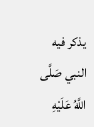يذكر فيه النبي صَلَّى اللَّهُ عَلَيْهِ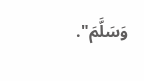وَسَلَّمَ".